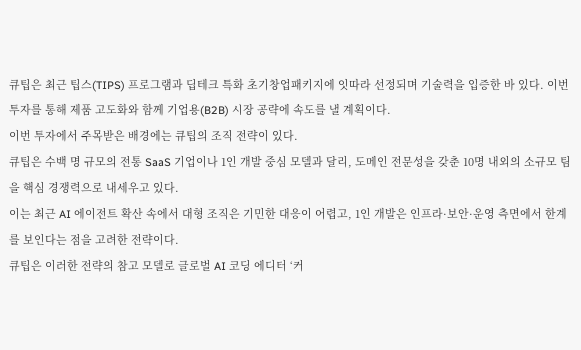큐팁은 최근 팁스(TIPS) 프로그램과 딥테크 특화 초기창업패키지에 잇따라 선정되며 기술력을 입증한 바 있다. 이번 투자를 통해 제품 고도화와 함께 기업용(B2B) 시장 공략에 속도를 낼 계획이다.
이번 투자에서 주목받은 배경에는 큐팁의 조직 전략이 있다.
큐팁은 수백 명 규모의 전통 SaaS 기업이나 1인 개발 중심 모델과 달리, 도메인 전문성을 갖춘 10명 내외의 소규모 팀을 핵심 경쟁력으로 내세우고 있다.
이는 최근 AI 에이전트 확산 속에서 대형 조직은 기민한 대응이 어렵고, 1인 개발은 인프라·보안·운영 측면에서 한계를 보인다는 점을 고려한 전략이다.
큐팁은 이러한 전략의 참고 모델로 글로벌 AI 코딩 에디터 ‘커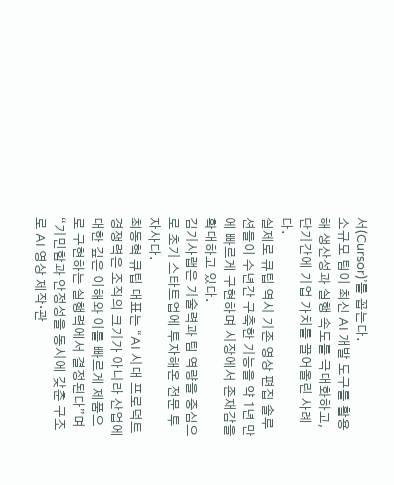서(Cursor)’를 꼽는다.
소규모 팀이 최신 AI 개발 도구를 활용해 생산성과 실행 속도를 극대화하고, 단기간에 기업 가치를 끌어올린 사례다.
실제로 큐팁 역시 기존 영상 편집 솔루션들이 수년간 구축한 기능을 약 1년 만에 빠르게 구현하며 시장에서 존재감을 확대하고 있다.
김기사랩은 기술력과 팀 역량을 중심으로 초기 스타트업에 투자해온 전문 투자사다.
최동혁 큐팁 대표는 “AI 시대 프로덕트 경쟁력은 조직의 크기가 아니라 산업에 대한 깊은 이해와 이를 빠르게 제품으로 구현하는 실행력에서 결정된다”며 “기민함과 안정성을 동시에 갖춘 구조로 AI 영상 제작·관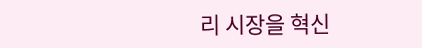리 시장을 혁신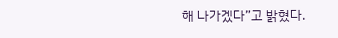해 나가겠다”고 밝혔다.